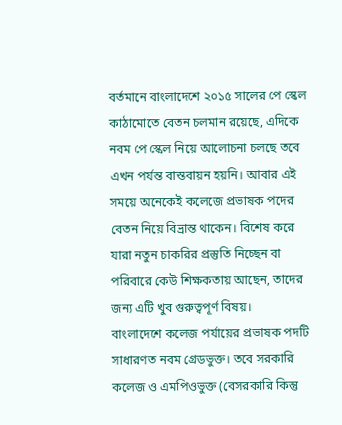বর্তমানে বাংলাদেশে ২০১৫ সালের পে স্কেল কাঠামোতে বেতন চলমান রয়েছে, এদিকে নবম পে স্কেল নিয়ে আলোচনা চলছে তবে এখন পর্যন্ত বাস্তবায়ন হয়নি। আবার এই সময়ে অনেকেই কলেজে প্রভাষক পদের বেতন নিয়ে বিভ্রান্ত থাকেন। বিশেষ করে যারা নতুন চাকরির প্রস্তুতি নিচ্ছেন বা পরিবারে কেউ শিক্ষকতায় আছেন, তাদের জন্য এটি খুব গুরুত্বপূর্ণ বিষয়।
বাংলাদেশে কলেজ পর্যায়ের প্রভাষক পদটি সাধারণত নবম গ্রেডভুক্ত। তবে সরকারি কলেজ ও এমপিওভুক্ত (বেসরকারি কিন্তু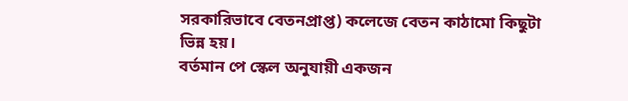সরকারিভাবে বেতনপ্রাপ্ত) কলেজে বেতন কাঠামো কিছুটা ভিন্ন হয়।
বর্তমান পে স্কেল অনুযায়ী একজন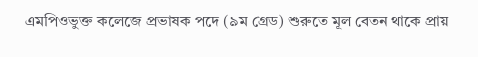এমপিওভুক্ত কলেজে প্রভাষক পদে (৯ম গ্রেড) শুরুতে মূল বেতন থাকে প্রায়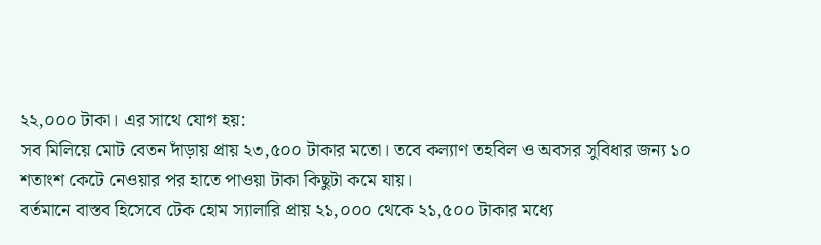২২,০০০ টাকা। এর সাথে যোগ হয়:
সব মিলিয়ে মোট বেতন দাঁড়ায় প্রায় ২৩,৫০০ টাকার মতো। তবে কল্যাণ তহবিল ও অবসর সুবিধার জন্য ১০ শতাংশ কেটে নেওয়ার পর হাতে পাওয়া টাকা কিছুটা কমে যায়।
বর্তমানে বাস্তব হিসেবে টেক হোম স্যালারি প্রায় ২১,০০০ থেকে ২১,৫০০ টাকার মধ্যে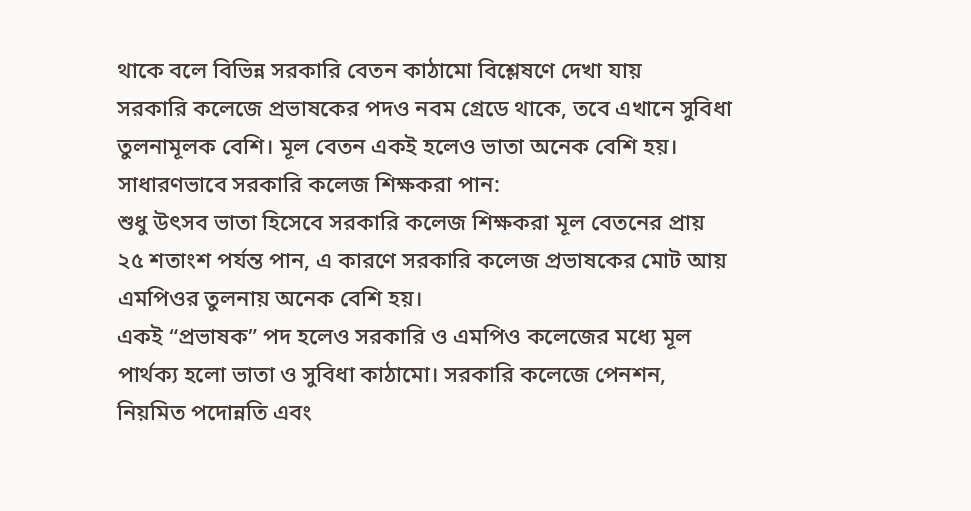থাকে বলে বিভিন্ন সরকারি বেতন কাঠামো বিশ্লেষণে দেখা যায়
সরকারি কলেজে প্রভাষকের পদও নবম গ্রেডে থাকে, তবে এখানে সুবিধা তুলনামূলক বেশি। মূল বেতন একই হলেও ভাতা অনেক বেশি হয়। সাধারণভাবে সরকারি কলেজ শিক্ষকরা পান:
শুধু উৎসব ভাতা হিসেবে সরকারি কলেজ শিক্ষকরা মূল বেতনের প্রায় ২৫ শতাংশ পর্যন্ত পান, এ কারণে সরকারি কলেজ প্রভাষকের মোট আয় এমপিওর তুলনায় অনেক বেশি হয়।
একই “প্রভাষক” পদ হলেও সরকারি ও এমপিও কলেজের মধ্যে মূল পার্থক্য হলো ভাতা ও সুবিধা কাঠামো। সরকারি কলেজে পেনশন, নিয়মিত পদোন্নতি এবং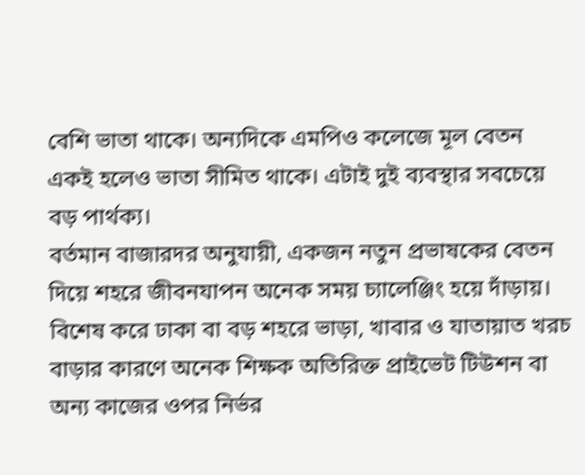বেশি ভাতা থাকে। অন্যদিকে এমপিও কলেজে মূল বেতন একই হলেও ভাতা সীমিত থাকে। এটাই দুই ব্যবস্থার সবচেয়ে বড় পার্থক্য।
বর্তমান বাজারদর অনুযায়ী, একজন নতুন প্রভাষকের বেতন দিয়ে শহরে জীবনযাপন অনেক সময় চ্যালেঞ্জিং হয়ে দাঁড়ায়। বিশেষ করে ঢাকা বা বড় শহরে ভাড়া, খাবার ও যাতায়াত খরচ বাড়ার কারণে অনেক শিক্ষক অতিরিক্ত প্রাইভেট টিউশন বা অন্য কাজের ওপর নির্ভর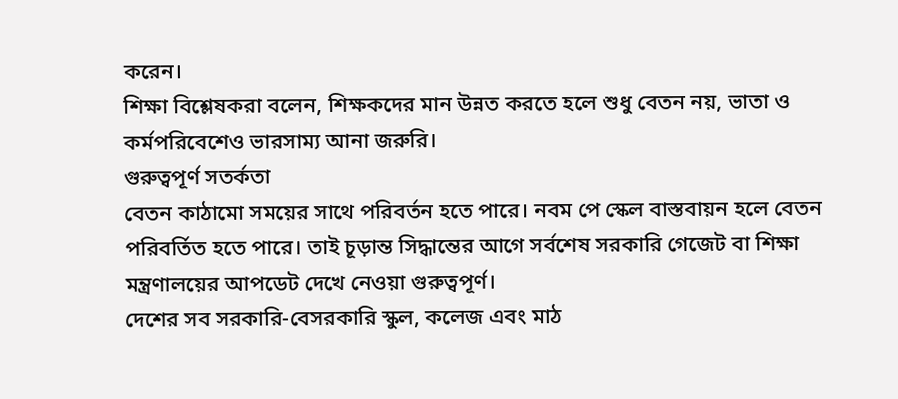করেন।
শিক্ষা বিশ্লেষকরা বলেন, শিক্ষকদের মান উন্নত করতে হলে শুধু বেতন নয়, ভাতা ও কর্মপরিবেশেও ভারসাম্য আনা জরুরি।
গুরুত্বপূর্ণ সতর্কতা
বেতন কাঠামো সময়ের সাথে পরিবর্তন হতে পারে। নবম পে স্কেল বাস্তবায়ন হলে বেতন পরিবর্তিত হতে পারে। তাই চূড়ান্ত সিদ্ধান্তের আগে সর্বশেষ সরকারি গেজেট বা শিক্ষা মন্ত্রণালয়ের আপডেট দেখে নেওয়া গুরুত্বপূর্ণ।
দেশের সব সরকারি-বেসরকারি স্কুল, কলেজ এবং মাঠ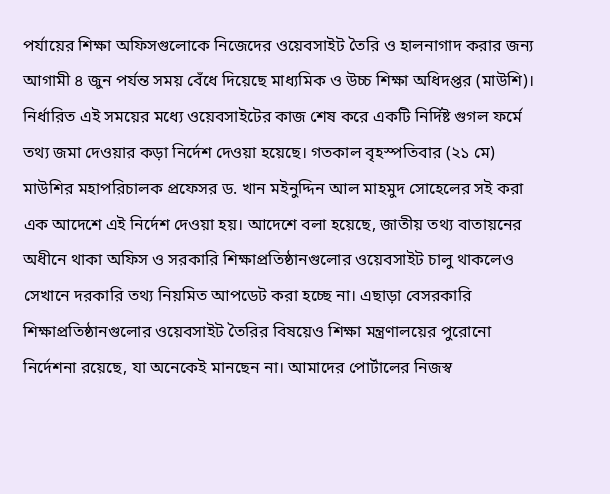পর্যায়ের শিক্ষা অফিসগুলোকে নিজেদের ওয়েবসাইট তৈরি ও হালনাগাদ করার জন্য আগামী ৪ জুন পর্যন্ত সময় বেঁধে দিয়েছে মাধ্যমিক ও উচ্চ শিক্ষা অধিদপ্তর (মাউশি)। নির্ধারিত এই সময়ের মধ্যে ওয়েবসাইটের কাজ শেষ করে একটি নির্দিষ্ট গুগল ফর্মে তথ্য জমা দেওয়ার কড়া নির্দেশ দেওয়া হয়েছে। গতকাল বৃহস্পতিবার (২১ মে) মাউশির মহাপরিচালক প্রফেসর ড. খান মইনুদ্দিন আল মাহমুদ সোহেলের সই করা এক আদেশে এই নির্দেশ দেওয়া হয়। আদেশে বলা হয়েছে, জাতীয় তথ্য বাতায়নের অধীনে থাকা অফিস ও সরকারি শিক্ষাপ্রতিষ্ঠানগুলোর ওয়েবসাইট চালু থাকলেও সেখানে দরকারি তথ্য নিয়মিত আপডেট করা হচ্ছে না। এছাড়া বেসরকারি শিক্ষাপ্রতিষ্ঠানগুলোর ওয়েবসাইট তৈরির বিষয়েও শিক্ষা মন্ত্রণালয়ের পুরোনো নির্দেশনা রয়েছে, যা অনেকেই মানছেন না। আমাদের পোর্টালের নিজস্ব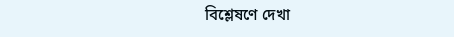বিশ্লেষণে দেখা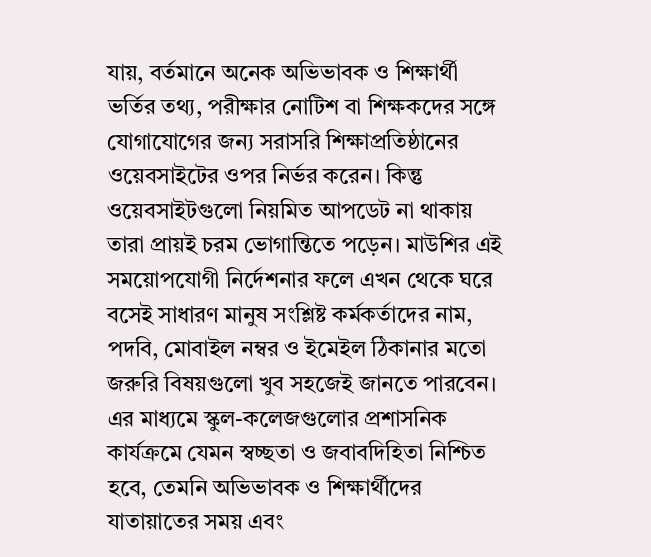যায়, বর্তমানে অনেক অভিভাবক ও শিক্ষার্থী ভর্তির তথ্য, পরীক্ষার নোটিশ বা শিক্ষকদের সঙ্গে যোগাযোগের জন্য সরাসরি শিক্ষাপ্রতিষ্ঠানের ওয়েবসাইটের ওপর নির্ভর করেন। কিন্তু ওয়েবসাইটগুলো নিয়মিত আপডেট না থাকায় তারা প্রায়ই চরম ভোগান্তিতে পড়েন। মাউশির এই সময়োপযোগী নির্দেশনার ফলে এখন থেকে ঘরে বসেই সাধারণ মানুষ সংশ্লিষ্ট কর্মকর্তাদের নাম, পদবি, মোবাইল নম্বর ও ইমেইল ঠিকানার মতো জরুরি বিষয়গুলো খুব সহজেই জানতে পারবেন। এর মাধ্যমে স্কুল-কলেজগুলোর প্রশাসনিক কার্যক্রমে যেমন স্বচ্ছতা ও জবাবদিহিতা নিশ্চিত হবে, তেমনি অভিভাবক ও শিক্ষার্থীদের যাতায়াতের সময় এবং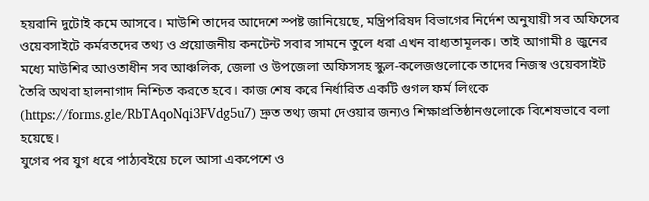হয়রানি দুটোই কমে আসবে। মাউশি তাদের আদেশে স্পষ্ট জানিয়েছে, মন্ত্রিপরিষদ বিভাগের নির্দেশ অনুযায়ী সব অফিসের ওয়েবসাইটে কর্মরতদের তথ্য ও প্রয়োজনীয় কনটেন্ট সবার সামনে তুলে ধরা এখন বাধ্যতামূলক। তাই আগামী ৪ জুনের মধ্যে মাউশির আওতাধীন সব আঞ্চলিক, জেলা ও উপজেলা অফিসসহ স্কুল-কলেজগুলোকে তাদের নিজস্ব ওয়েবসাইট তৈরি অথবা হালনাগাদ নিশ্চিত করতে হবে। কাজ শেষ করে নির্ধারিত একটি গুগল ফর্ম লিংকে (https://forms.gle/RbTAqoNqi3FVdg5u7) দ্রুত তথ্য জমা দেওয়ার জন্যও শিক্ষাপ্রতিষ্ঠানগুলোকে বিশেষভাবে বলা হয়েছে।
যুগের পর যুগ ধরে পাঠ্যবইয়ে চলে আসা একপেশে ও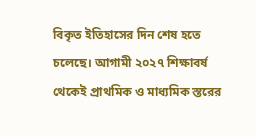বিকৃত ইতিহাসের দিন শেষ হতে চলেছে। আগামী ২০২৭ শিক্ষাবর্ষ থেকেই প্রাথমিক ও মাধ্যমিক স্তরের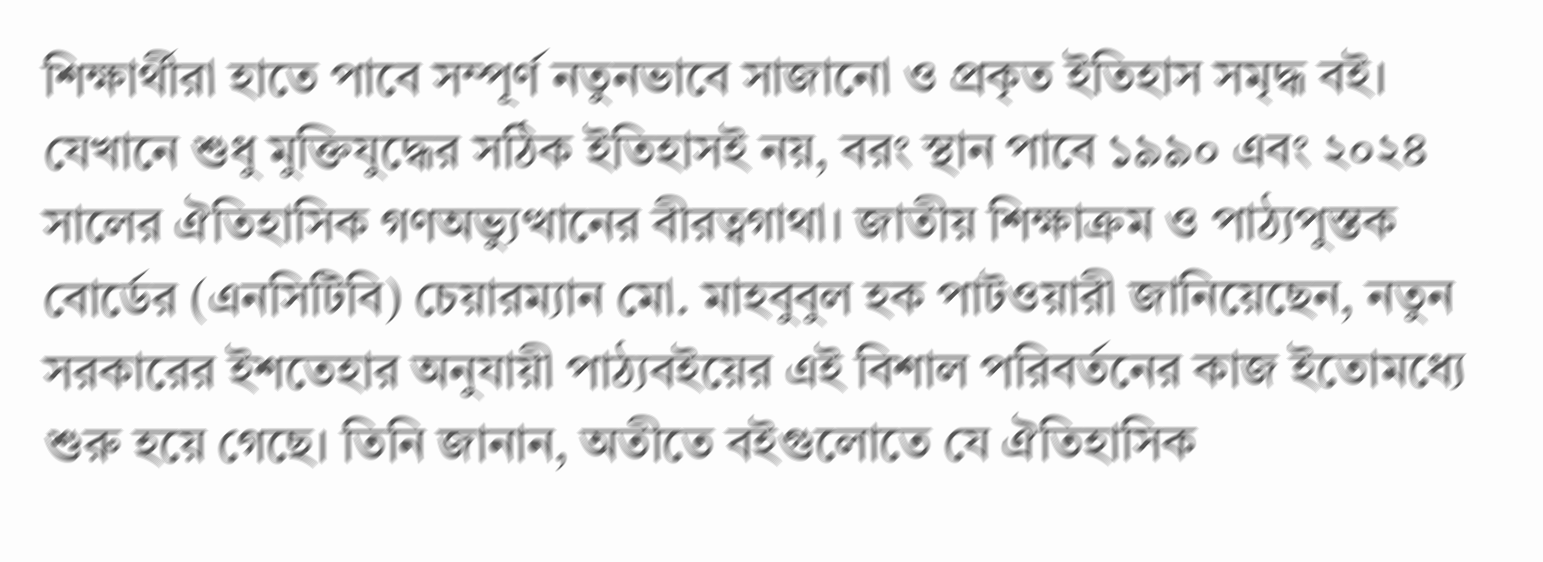শিক্ষার্থীরা হাতে পাবে সম্পূর্ণ নতুনভাবে সাজানো ও প্রকৃত ইতিহাস সমৃদ্ধ বই। যেখানে শুধু মুক্তিযুদ্ধের সঠিক ইতিহাসই নয়, বরং স্থান পাবে ১৯৯০ এবং ২০২৪ সালের ঐতিহাসিক গণঅভ্যুত্থানের বীরত্বগাথা। জাতীয় শিক্ষাক্রম ও পাঠ্যপুস্তক বোর্ডের (এনসিটিবি) চেয়ারম্যান মো. মাহবুবুল হক পাটওয়ারী জানিয়েছেন, নতুন সরকারের ইশতেহার অনুযায়ী পাঠ্যবইয়ের এই বিশাল পরিবর্তনের কাজ ইতোমধ্যে শুরু হয়ে গেছে। তিনি জানান, অতীতে বইগুলোতে যে ঐতিহাসিক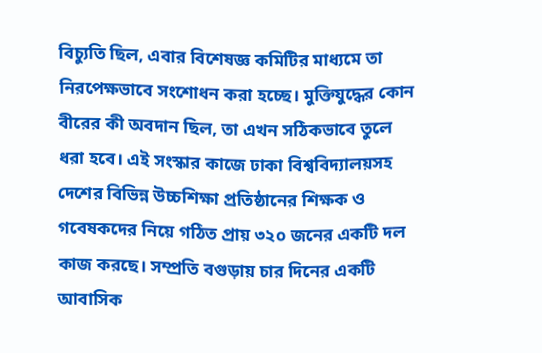বিচ্যুতি ছিল, এবার বিশেষজ্ঞ কমিটির মাধ্যমে তা নিরপেক্ষভাবে সংশোধন করা হচ্ছে। মুক্তিযুদ্ধের কোন বীরের কী অবদান ছিল, তা এখন সঠিকভাবে তুলে ধরা হবে। এই সংস্কার কাজে ঢাকা বিশ্ববিদ্যালয়সহ দেশের বিভিন্ন উচ্চশিক্ষা প্রতিষ্ঠানের শিক্ষক ও গবেষকদের নিয়ে গঠিত প্রায় ৩২০ জনের একটি দল কাজ করছে। সম্প্রতি বগুড়ায় চার দিনের একটি আবাসিক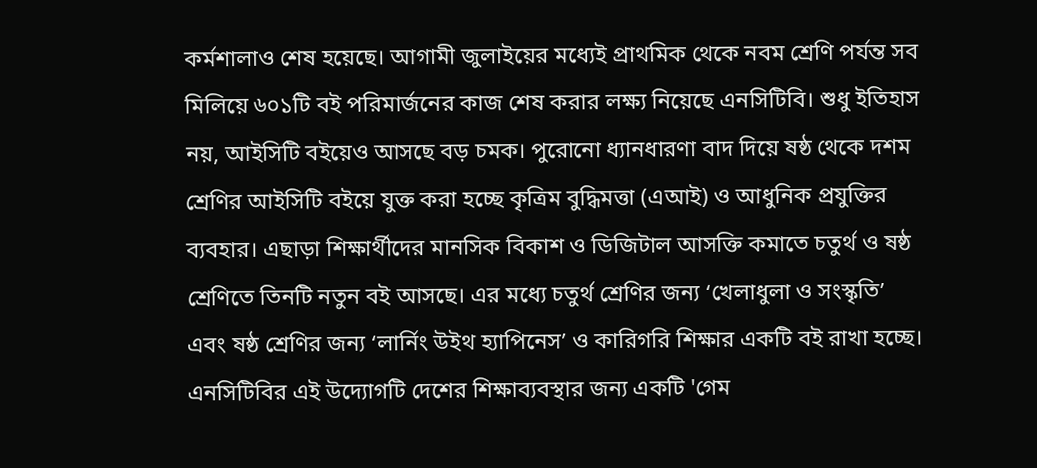কর্মশালাও শেষ হয়েছে। আগামী জুলাইয়ের মধ্যেই প্রাথমিক থেকে নবম শ্রেণি পর্যন্ত সব মিলিয়ে ৬০১টি বই পরিমার্জনের কাজ শেষ করার লক্ষ্য নিয়েছে এনসিটিবি। শুধু ইতিহাস নয়, আইসিটি বইয়েও আসছে বড় চমক। পুরোনো ধ্যানধারণা বাদ দিয়ে ষষ্ঠ থেকে দশম শ্রেণির আইসিটি বইয়ে যুক্ত করা হচ্ছে কৃত্রিম বুদ্ধিমত্তা (এআই) ও আধুনিক প্রযুক্তির ব্যবহার। এছাড়া শিক্ষার্থীদের মানসিক বিকাশ ও ডিজিটাল আসক্তি কমাতে চতুর্থ ও ষষ্ঠ শ্রেণিতে তিনটি নতুন বই আসছে। এর মধ্যে চতুর্থ শ্রেণির জন্য ‘খেলাধুলা ও সংস্কৃতি’ এবং ষষ্ঠ শ্রেণির জন্য ‘লার্নিং উইথ হ্যাপিনেস’ ও কারিগরি শিক্ষার একটি বই রাখা হচ্ছে। এনসিটিবির এই উদ্যোগটি দেশের শিক্ষাব্যবস্থার জন্য একটি 'গেম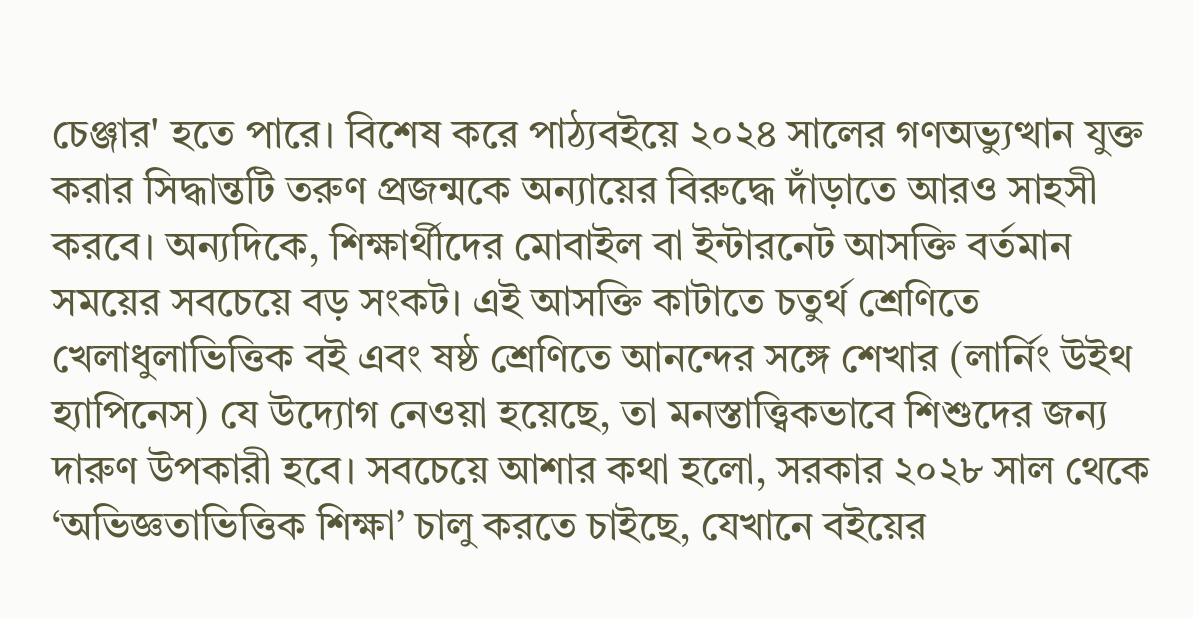চেঞ্জার' হতে পারে। বিশেষ করে পাঠ্যবইয়ে ২০২৪ সালের গণঅভ্যুত্থান যুক্ত করার সিদ্ধান্তটি তরুণ প্রজন্মকে অন্যায়ের বিরুদ্ধে দাঁড়াতে আরও সাহসী করবে। অন্যদিকে, শিক্ষার্থীদের মোবাইল বা ইন্টারনেট আসক্তি বর্তমান সময়ের সবচেয়ে বড় সংকট। এই আসক্তি কাটাতে চতুর্থ শ্রেণিতে খেলাধুলাভিত্তিক বই এবং ষষ্ঠ শ্রেণিতে আনন্দের সঙ্গে শেখার (লার্নিং উইথ হ্যাপিনেস) যে উদ্যোগ নেওয়া হয়েছে, তা মনস্তাত্ত্বিকভাবে শিশুদের জন্য দারুণ উপকারী হবে। সবচেয়ে আশার কথা হলো, সরকার ২০২৮ সাল থেকে ‘অভিজ্ঞতাভিত্তিক শিক্ষা’ চালু করতে চাইছে, যেখানে বইয়ের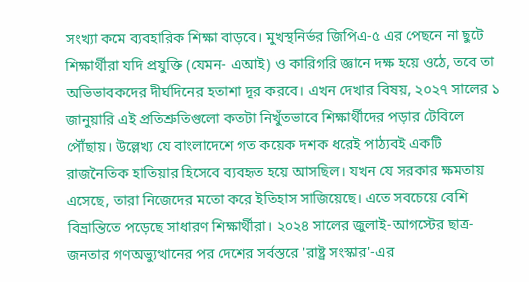সংখ্যা কমে ব্যবহারিক শিক্ষা বাড়বে। মুখস্থনির্ভর জিপিএ-৫ এর পেছনে না ছুটে শিক্ষার্থীরা যদি প্রযুক্তি (যেমন- এআই) ও কারিগরি জ্ঞানে দক্ষ হয়ে ওঠে, তবে তা অভিভাবকদের দীর্ঘদিনের হতাশা দূর করবে। এখন দেখার বিষয়, ২০২৭ সালের ১ জানুয়ারি এই প্রতিশ্রুতিগুলো কতটা নিখুঁতভাবে শিক্ষার্থীদের পড়ার টেবিলে পৌঁছায়। উল্লেখ্য যে বাংলাদেশে গত কয়েক দশক ধরেই পাঠ্যবই একটি রাজনৈতিক হাতিয়ার হিসেবে ব্যবহৃত হয়ে আসছিল। যখন যে সরকার ক্ষমতায় এসেছে, তারা নিজেদের মতো করে ইতিহাস সাজিয়েছে। এতে সবচেয়ে বেশি বিভ্রান্তিতে পড়েছে সাধারণ শিক্ষার্থীরা। ২০২৪ সালের জুলাই-আগস্টের ছাত্র-জনতার গণঅভ্যুত্থানের পর দেশের সর্বস্তরে 'রাষ্ট্র সংস্কার'-এর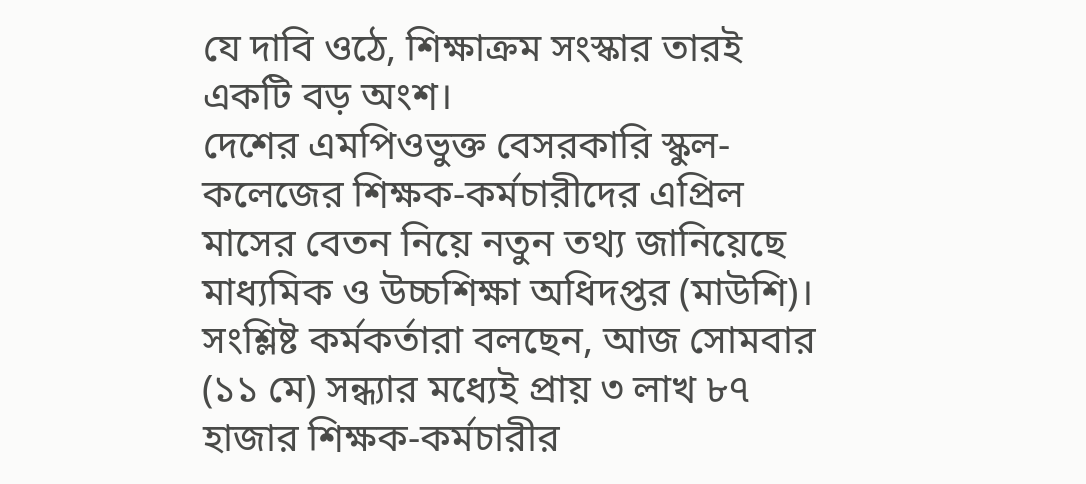যে দাবি ওঠে, শিক্ষাক্রম সংস্কার তারই একটি বড় অংশ।
দেশের এমপিওভুক্ত বেসরকারি স্কুল-কলেজের শিক্ষক-কর্মচারীদের এপ্রিল মাসের বেতন নিয়ে নতুন তথ্য জানিয়েছে মাধ্যমিক ও উচ্চশিক্ষা অধিদপ্তর (মাউশি)। সংশ্লিষ্ট কর্মকর্তারা বলছেন, আজ সোমবার (১১ মে) সন্ধ্যার মধ্যেই প্রায় ৩ লাখ ৮৭ হাজার শিক্ষক-কর্মচারীর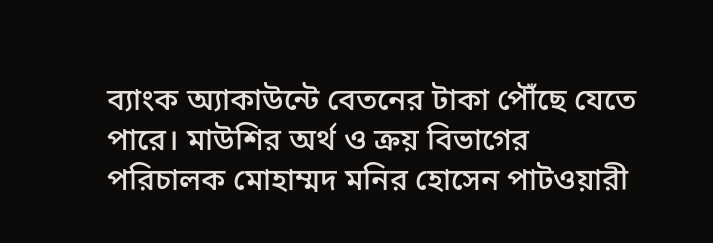ব্যাংক অ্যাকাউন্টে বেতনের টাকা পৌঁছে যেতে পারে। মাউশির অর্থ ও ক্রয় বিভাগের পরিচালক মোহাম্মদ মনির হোসেন পাটওয়ারী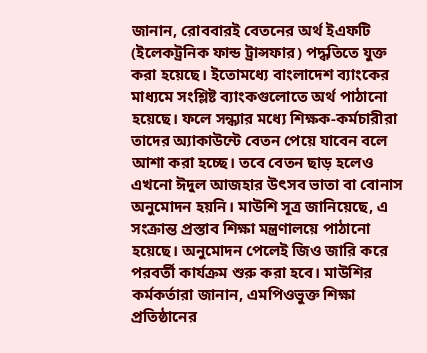জানান, রোববারই বেতনের অর্থ ইএফটি (ইলেকট্রনিক ফান্ড ট্রান্সফার) পদ্ধতিতে যুক্ত করা হয়েছে। ইতোমধ্যে বাংলাদেশ ব্যাংকের মাধ্যমে সংশ্লিষ্ট ব্যাংকগুলোতে অর্থ পাঠানো হয়েছে। ফলে সন্ধ্যার মধ্যে শিক্ষক-কর্মচারীরা তাদের অ্যাকাউন্টে বেতন পেয়ে যাবেন বলে আশা করা হচ্ছে। তবে বেতন ছাড় হলেও এখনো ঈদুল আজহার উৎসব ভাতা বা বোনাস অনুমোদন হয়নি। মাউশি সূত্র জানিয়েছে, এ সংক্রান্ত প্রস্তাব শিক্ষা মন্ত্রণালয়ে পাঠানো হয়েছে। অনুমোদন পেলেই জিও জারি করে পরবর্তী কার্যক্রম শুরু করা হবে। মাউশির কর্মকর্তারা জানান, এমপিওভুক্ত শিক্ষা প্রতিষ্ঠানের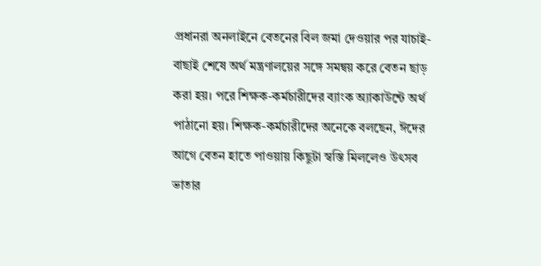প্রধানরা অনলাইনে বেতনের বিল জমা দেওয়ার পর যাচাই-বাছাই শেষে অর্থ মন্ত্রণালয়ের সঙ্গে সমন্বয় করে বেতন ছাড় করা হয়। পরে শিক্ষক-কর্মচারীদের ব্যাংক অ্যাকাউন্টে অর্থ পাঠানো হয়। শিক্ষক-কর্মচারীদের অনেকে বলছেন, ঈদের আগে বেতন হাতে পাওয়ায় কিছুটা স্বস্তি মিললেও উৎসব ভাতার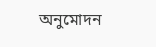অনুমোদন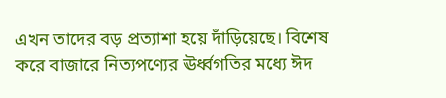এখন তাদের বড় প্রত্যাশা হয়ে দাঁড়িয়েছে। বিশেষ করে বাজারে নিত্যপণ্যের ঊর্ধ্বগতির মধ্যে ঈদ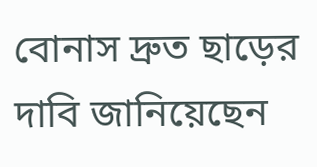বোনাস দ্রুত ছাড়ের দাবি জানিয়েছেন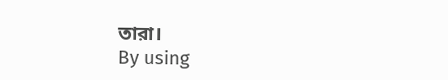তারা।
By using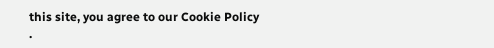this site, you agree to our Cookie Policy .